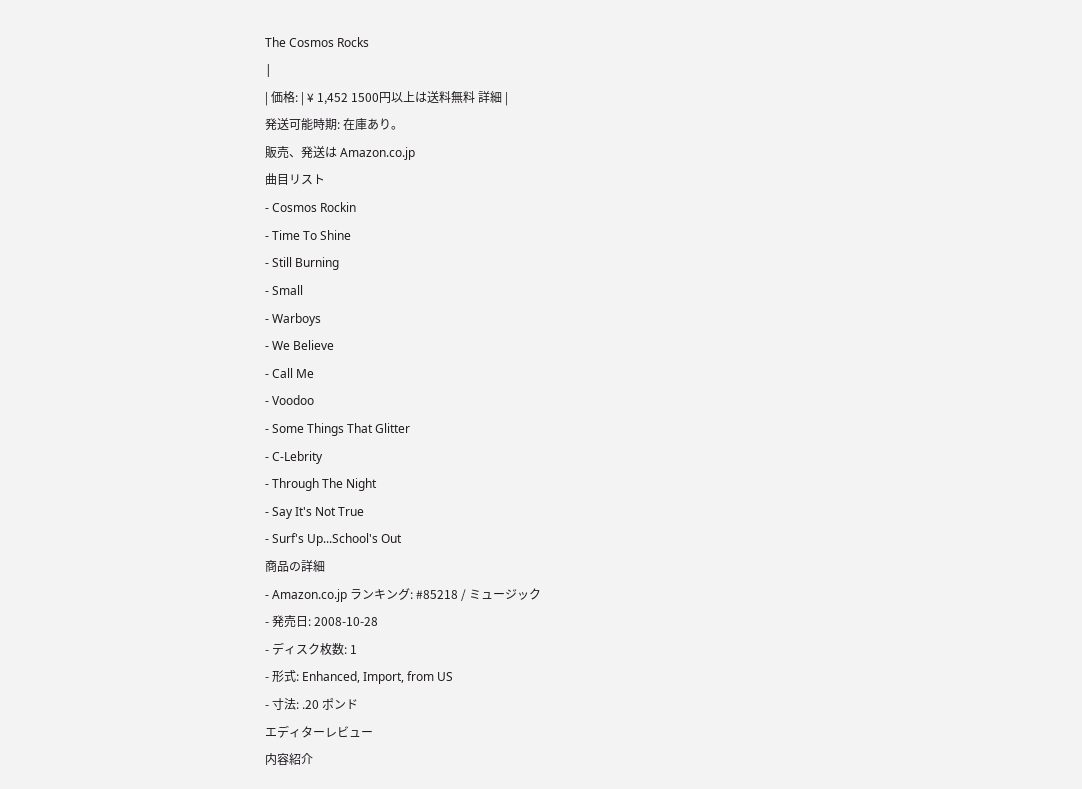The Cosmos Rocks
|
| 価格: | ¥ 1,452 1500円以上は送料無料 詳細 |
発送可能時期: 在庫あり。
販売、発送は Amazon.co.jp
曲目リスト
- Cosmos Rockin
- Time To Shine
- Still Burning
- Small
- Warboys
- We Believe
- Call Me
- Voodoo
- Some Things That Glitter
- C-Lebrity
- Through The Night
- Say It's Not True
- Surf's Up...School's Out
商品の詳細
- Amazon.co.jp ランキング: #85218 / ミュージック
- 発売日: 2008-10-28
- ディスク枚数: 1
- 形式: Enhanced, Import, from US
- 寸法: .20 ポンド
エディターレビュー
内容紹介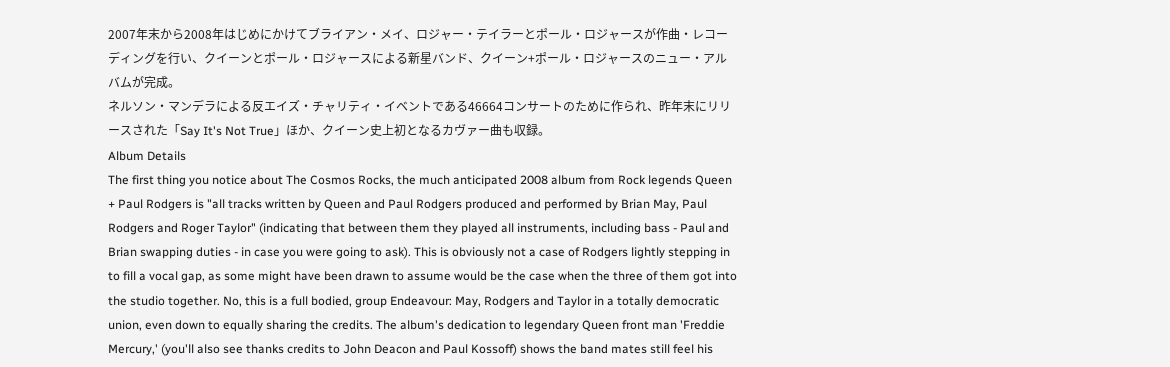2007年末から2008年はじめにかけてブライアン・メイ、ロジャー・テイラーとポール・ロジャースが作曲・レコーディングを行い、クイーンとポール・ロジャースによる新星バンド、クイーン+ポール・ロジャースのニュー・アルバムが完成。
ネルソン・マンデラによる反エイズ・チャリティ・イベントである46664コンサートのために作られ、昨年末にリリースされた「Say It's Not True」ほか、クイーン史上初となるカヴァー曲も収録。
Album Details
The first thing you notice about The Cosmos Rocks, the much anticipated 2008 album from Rock legends Queen + Paul Rodgers is "all tracks written by Queen and Paul Rodgers produced and performed by Brian May, Paul Rodgers and Roger Taylor" (indicating that between them they played all instruments, including bass - Paul and Brian swapping duties - in case you were going to ask). This is obviously not a case of Rodgers lightly stepping in to fill a vocal gap, as some might have been drawn to assume would be the case when the three of them got into the studio together. No, this is a full bodied, group Endeavour: May, Rodgers and Taylor in a totally democratic union, even down to equally sharing the credits. The album's dedication to legendary Queen front man 'Freddie Mercury,' (you'll also see thanks credits to John Deacon and Paul Kossoff) shows the band mates still feel his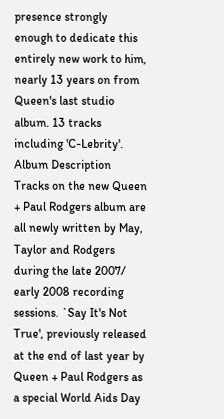presence strongly enough to dedicate this entirely new work to him, nearly 13 years on from Queen's last studio album. 13 tracks including 'C-Lebrity'.
Album Description
Tracks on the new Queen + Paul Rodgers album are all newly written by May, Taylor and Rodgers during the late 2007/ early 2008 recording sessions. `Say It's Not True', previously released at the end of last year by Queen + Paul Rodgers as a special World Aids Day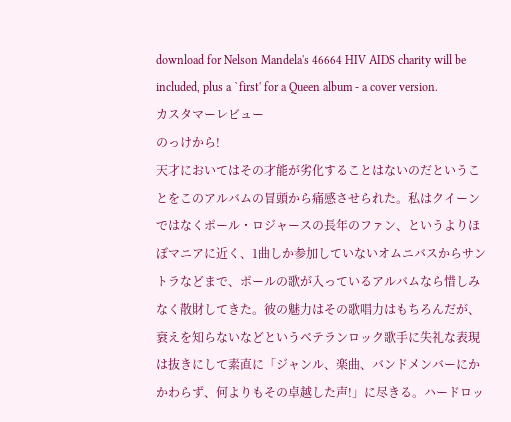download for Nelson Mandela's 46664 HIV AIDS charity will be included, plus a `first' for a Queen album - a cover version.
カスタマーレビュー
のっけから!
天才においてはその才能が劣化することはないのだということをこのアルバムの冒頭から痛感させられた。私はクイーンではなくポール・ロジャースの長年のファン、というよりほぼマニアに近く、1曲しか参加していないオムニバスからサントラなどまで、ポールの歌が入っているアルバムなら惜しみなく散財してきた。彼の魅力はその歌唱力はもちろんだが、衰えを知らないなどというベテランロック歌手に失礼な表現は抜きにして素直に「ジャンル、楽曲、バンドメンバーにかかわらず、何よりもその卓越した声!」に尽きる。ハードロッ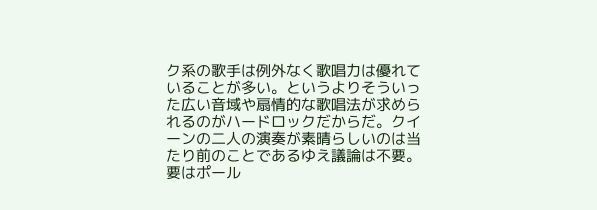ク系の歌手は例外なく歌唱力は優れていることが多い。というよりそういった広い音域や扇情的な歌唱法が求められるのがハードロックだからだ。クイーンの二人の演奏が素晴らしいのは当たり前のことであるゆえ議論は不要。要はポール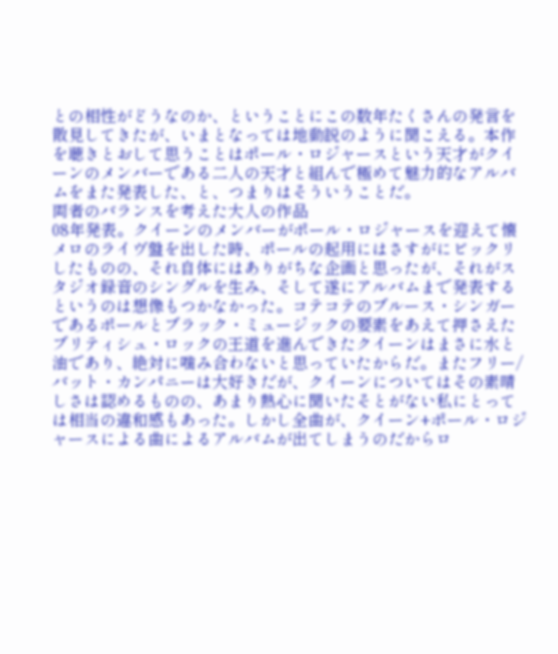との相性がどうなのか、ということにこの数年たくさんの発言を散見してきたが、いまとなっては地動説のように聞こえる。本作を聴きとおして思うことはポール・ロジャースという天才がクイーンのメンバーである二人の天才と組んで極めて魅力的なアルバムをまた発表した、と、つまりはそういうことだ。
両者のバランスを考えた大人の作品
08年発表。クイーンのメンバーがポール・ロジャースを迎えて懐メロのライヴ盤を出した時、ポールの起用にはさすがにビックリしたものの、それ自体にはありがちな企画と思ったが、それがスタジオ録音のシングルを生み、そして遂にアルバムまで発表するというのは想像もつかなかった。コテコテのブルース・シンガーであるポールとブラック・ミュージックの要素をあえて押さえたブリティシュ・ロックの王道を進んできたクイーンはまさに水と油であり、絶対に噛み合わないと思っていたからだ。またフリー/バット・カンパニーは大好きだが、クイーンについてはその素晴しさは認めるものの、あまり熱心に聞いたそとがない私にとっては相当の違和感もあった。しかし全曲が、クイーン+ポール・ロジャースによる曲によるアルバムが出てしまうのだからロ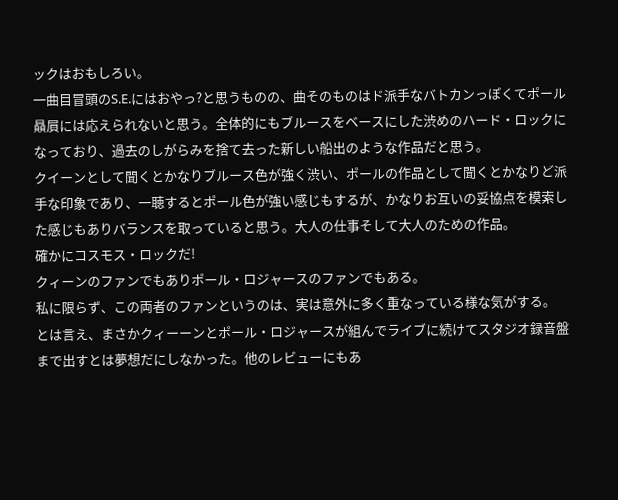ックはおもしろい。
一曲目冒頭のS.E.にはおやっ?と思うものの、曲そのものはド派手なバトカンっぽくてポール贔屓には応えられないと思う。全体的にもブルースをベースにした渋めのハード・ロックになっており、過去のしがらみを捨て去った新しい船出のような作品だと思う。
クイーンとして聞くとかなりブルース色が強く渋い、ポールの作品として聞くとかなりど派手な印象であり、一聴するとポール色が強い感じもするが、かなりお互いの妥協点を模索した感じもありバランスを取っていると思う。大人の仕事そして大人のための作品。
確かにコスモス・ロックだ!
クィーンのファンでもありポール・ロジャースのファンでもある。
私に限らず、この両者のファンというのは、実は意外に多く重なっている様な気がする。
とは言え、まさかクィーーンとポール・ロジャースが組んでライブに続けてスタジオ録音盤まで出すとは夢想だにしなかった。他のレビューにもあ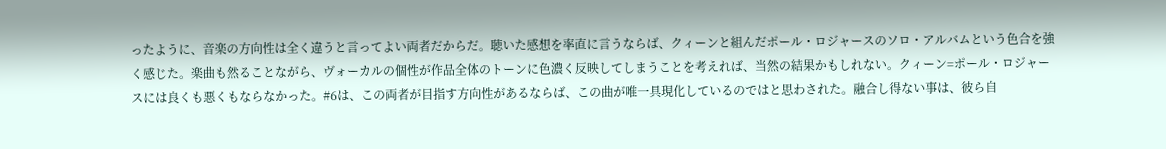ったように、音楽の方向性は全く違うと言ってよい両者だからだ。聴いた感想を率直に言うならば、クィーンと組んだポール・ロジャースのソロ・アルバムという色合を強く感じた。楽曲も然ることながら、ヴォーカルの個性が作品全体のトーンに色濃く反映してしまうことを考えれば、当然の結果かもしれない。クィーン=ポール・ロジャースには良くも悪くもならなかった。#6は、この両者が目指す方向性があるならば、この曲が唯一具現化しているのではと思わされた。融合し得ない事は、彼ら自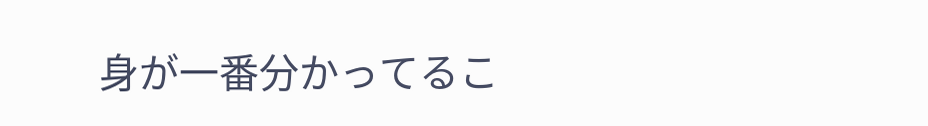身が一番分かってるこ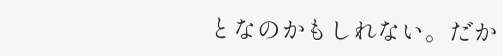となのかもしれない。だか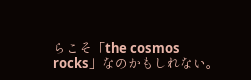らこそ「the cosmos rocks」なのかもしれない。